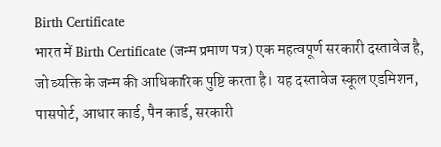Birth Certificate
भारत में Birth Certificate (जन्म प्रमाण पत्र) एक महत्वपूर्ण सरकारी दस्तावेज है, जो व्यक्ति के जन्म की आधिकारिक पुष्टि करता है। यह दस्तावेज स्कूल एडमिशन, पासपोर्ट, आधार कार्ड, पैन कार्ड, सरकारी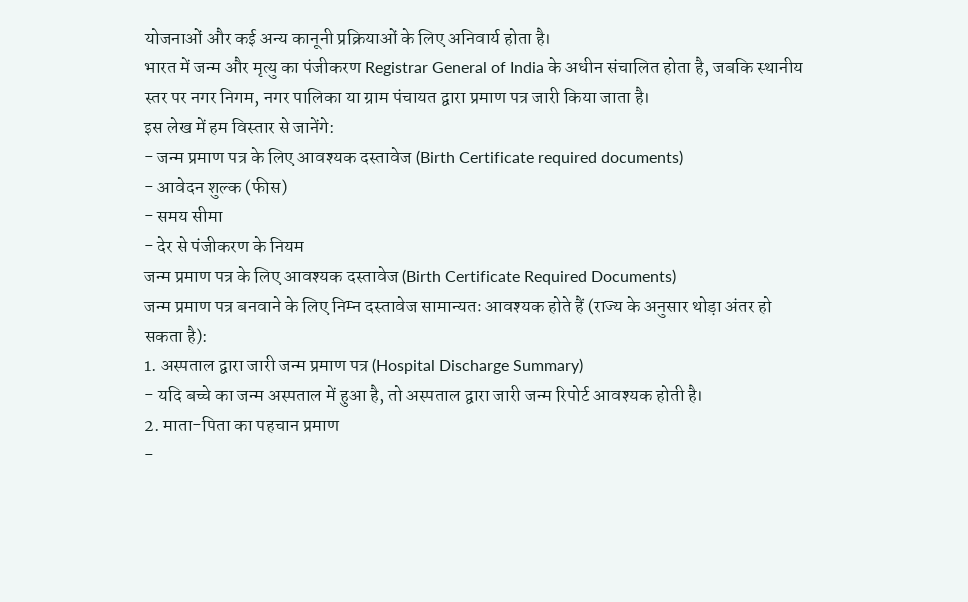योजनाओं और कई अन्य कानूनी प्रक्रियाओं के लिए अनिवार्य होता है।
भारत में जन्म और मृत्यु का पंजीकरण Registrar General of India के अधीन संचालित होता है, जबकि स्थानीय स्तर पर नगर निगम, नगर पालिका या ग्राम पंचायत द्वारा प्रमाण पत्र जारी किया जाता है।
इस लेख में हम विस्तार से जानेंगे:
- जन्म प्रमाण पत्र के लिए आवश्यक दस्तावेज (Birth Certificate required documents)
- आवेदन शुल्क (फीस)
- समय सीमा
- देर से पंजीकरण के नियम
जन्म प्रमाण पत्र के लिए आवश्यक दस्तावेज (Birth Certificate Required Documents)
जन्म प्रमाण पत्र बनवाने के लिए निम्न दस्तावेज सामान्यतः आवश्यक होते हैं (राज्य के अनुसार थोड़ा अंतर हो सकता है):
1. अस्पताल द्वारा जारी जन्म प्रमाण पत्र (Hospital Discharge Summary)
- यदि बच्चे का जन्म अस्पताल में हुआ है, तो अस्पताल द्वारा जारी जन्म रिपोर्ट आवश्यक होती है।
2. माता-पिता का पहचान प्रमाण
-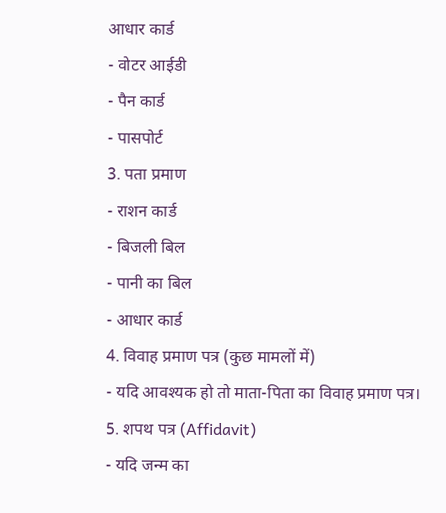आधार कार्ड
- वोटर आईडी
- पैन कार्ड
- पासपोर्ट
3. पता प्रमाण
- राशन कार्ड
- बिजली बिल
- पानी का बिल
- आधार कार्ड
4. विवाह प्रमाण पत्र (कुछ मामलों में)
- यदि आवश्यक हो तो माता-पिता का विवाह प्रमाण पत्र।
5. शपथ पत्र (Affidavit)
- यदि जन्म का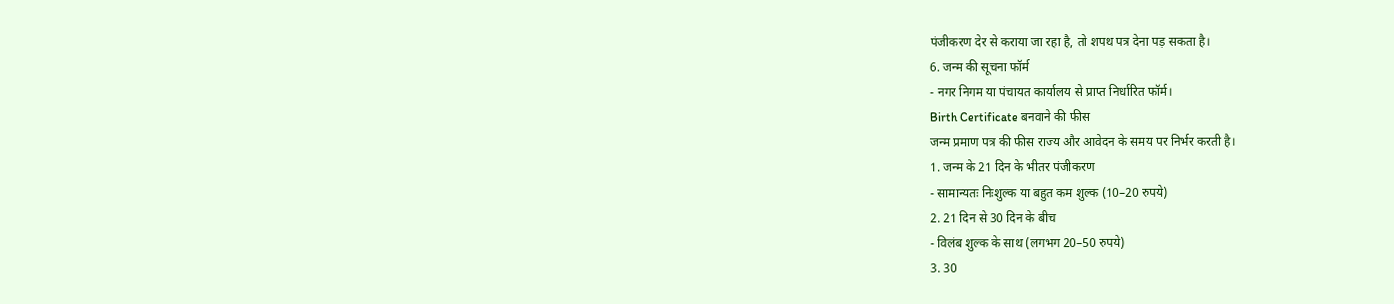पंजीकरण देर से कराया जा रहा है, तो शपथ पत्र देना पड़ सकता है।
6. जन्म की सूचना फॉर्म
- नगर निगम या पंचायत कार्यालय से प्राप्त निर्धारित फॉर्म।
Birth Certificate बनवाने की फीस
जन्म प्रमाण पत्र की फीस राज्य और आवेदन के समय पर निर्भर करती है।
1. जन्म के 21 दिन के भीतर पंजीकरण
- सामान्यतः निःशुल्क या बहुत कम शुल्क (10–20 रुपये)
2. 21 दिन से 30 दिन के बीच
- विलंब शुल्क के साथ (लगभग 20–50 रुपये)
3. 30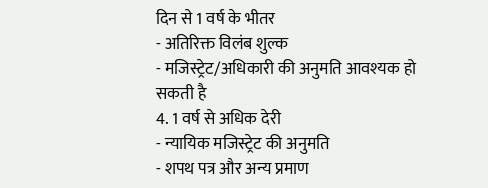दिन से 1 वर्ष के भीतर
- अतिरिक्त विलंब शुल्क
- मजिस्ट्रेट/अधिकारी की अनुमति आवश्यक हो सकती है
4. 1 वर्ष से अधिक देरी
- न्यायिक मजिस्ट्रेट की अनुमति
- शपथ पत्र और अन्य प्रमाण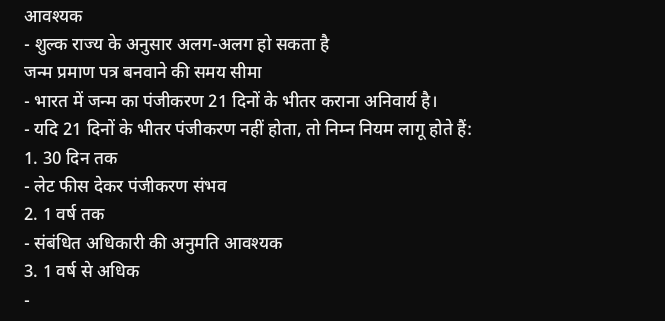आवश्यक
- शुल्क राज्य के अनुसार अलग-अलग हो सकता है
जन्म प्रमाण पत्र बनवाने की समय सीमा
- भारत में जन्म का पंजीकरण 21 दिनों के भीतर कराना अनिवार्य है।
- यदि 21 दिनों के भीतर पंजीकरण नहीं होता, तो निम्न नियम लागू होते हैं:
1. 30 दिन तक
- लेट फीस देकर पंजीकरण संभव
2. 1 वर्ष तक
- संबंधित अधिकारी की अनुमति आवश्यक
3. 1 वर्ष से अधिक
-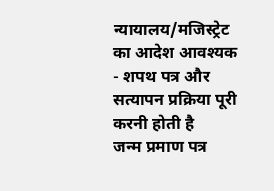न्यायालय/मजिस्ट्रेट का आदेश आवश्यक
- शपथ पत्र और सत्यापन प्रक्रिया पूरी करनी होती है
जन्म प्रमाण पत्र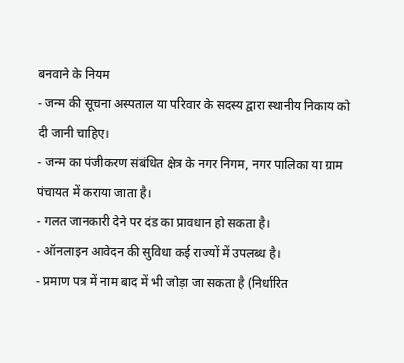बनवाने के नियम
- जन्म की सूचना अस्पताल या परिवार के सदस्य द्वारा स्थानीय निकाय को दी जानी चाहिए।
- जन्म का पंजीकरण संबंधित क्षेत्र के नगर निगम, नगर पालिका या ग्राम पंचायत में कराया जाता है।
- गलत जानकारी देने पर दंड का प्रावधान हो सकता है।
- ऑनलाइन आवेदन की सुविधा कई राज्यों में उपलब्ध है।
- प्रमाण पत्र में नाम बाद में भी जोड़ा जा सकता है (निर्धारित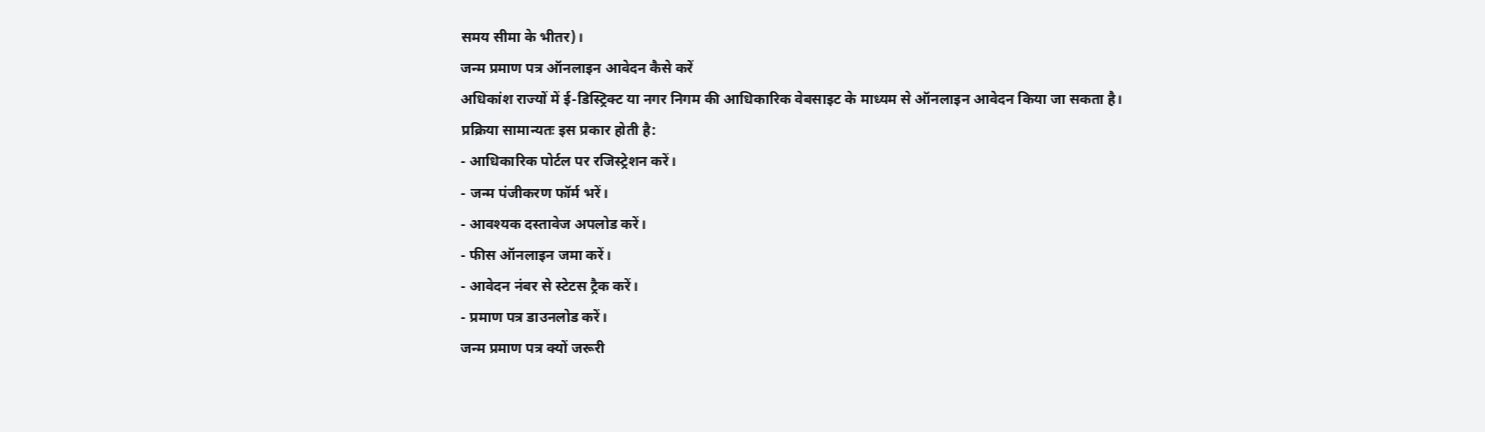समय सीमा के भीतर)।
जन्म प्रमाण पत्र ऑनलाइन आवेदन कैसे करें
अधिकांश राज्यों में ई-डिस्ट्रिक्ट या नगर निगम की आधिकारिक वेबसाइट के माध्यम से ऑनलाइन आवेदन किया जा सकता है।
प्रक्रिया सामान्यतः इस प्रकार होती है:
- आधिकारिक पोर्टल पर रजिस्ट्रेशन करें।
- जन्म पंजीकरण फॉर्म भरें।
- आवश्यक दस्तावेज अपलोड करें।
- फीस ऑनलाइन जमा करें।
- आवेदन नंबर से स्टेटस ट्रैक करें।
- प्रमाण पत्र डाउनलोड करें।
जन्म प्रमाण पत्र क्यों जरूरी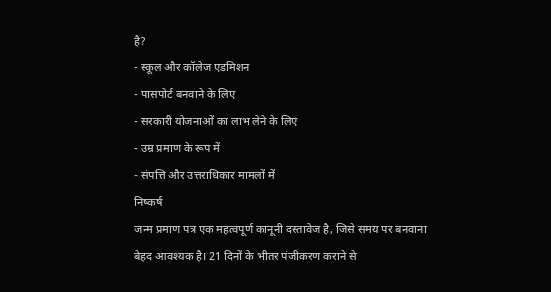है?
- स्कूल और कॉलेज एडमिशन
- पासपोर्ट बनवाने के लिए
- सरकारी योजनाओं का लाभ लेने के लिए
- उम्र प्रमाण के रूप में
- संपत्ति और उत्तराधिकार मामलों में
निष्कर्ष
जन्म प्रमाण पत्र एक महत्वपूर्ण कानूनी दस्तावेज है, जिसे समय पर बनवाना बेहद आवश्यक है। 21 दिनों के भीतर पंजीकरण कराने से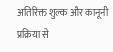अतिरिक्त शुल्क और कानूनी प्रक्रिया से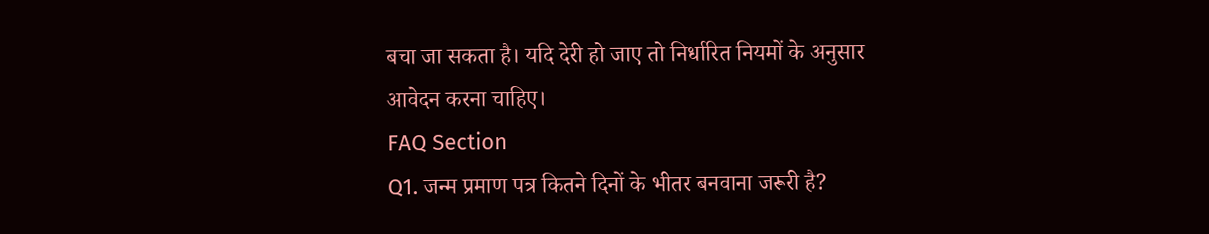बचा जा सकता है। यदि देरी हो जाए तो निर्धारित नियमों के अनुसार आवेदन करना चाहिए।
FAQ Section
Q1. जन्म प्रमाण पत्र कितने दिनों के भीतर बनवाना जरूरी है?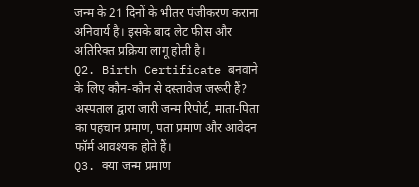जन्म के 21 दिनों के भीतर पंजीकरण कराना अनिवार्य है। इसके बाद लेट फीस और अतिरिक्त प्रक्रिया लागू होती है।
Q2. Birth Certificate बनवाने के लिए कौन-कौन से दस्तावेज जरूरी हैं?
अस्पताल द्वारा जारी जन्म रिपोर्ट, माता-पिता का पहचान प्रमाण, पता प्रमाण और आवेदन फॉर्म आवश्यक होते हैं।
Q3. क्या जन्म प्रमाण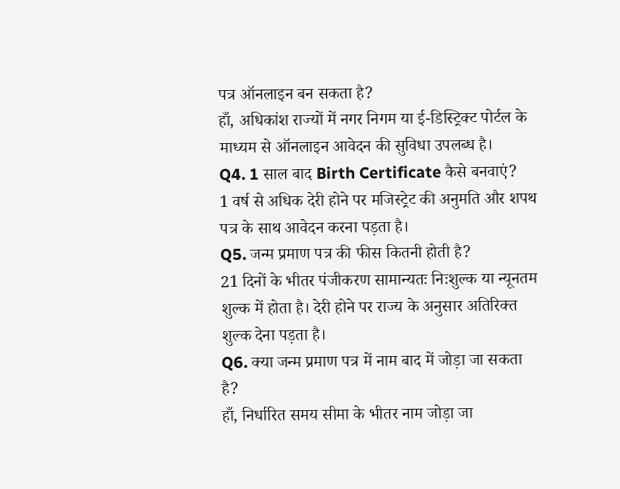पत्र ऑनलाइन बन सकता है?
हाँ, अधिकांश राज्यों में नगर निगम या ई-डिस्ट्रिक्ट पोर्टल के माध्यम से ऑनलाइन आवेदन की सुविधा उपलब्ध है।
Q4. 1 साल बाद Birth Certificate कैसे बनवाएं?
1 वर्ष से अधिक देरी होने पर मजिस्ट्रेट की अनुमति और शपथ पत्र के साथ आवेदन करना पड़ता है।
Q5. जन्म प्रमाण पत्र की फीस कितनी होती है?
21 दिनों के भीतर पंजीकरण सामान्यतः निःशुल्क या न्यूनतम शुल्क में होता है। देरी होने पर राज्य के अनुसार अतिरिक्त शुल्क देना पड़ता है।
Q6. क्या जन्म प्रमाण पत्र में नाम बाद में जोड़ा जा सकता है?
हाँ, निर्धारित समय सीमा के भीतर नाम जोड़ा जा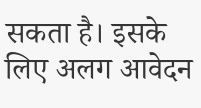सकता है। इसके लिए अलग आवेदन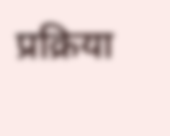प्रक्रिया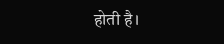होती है।